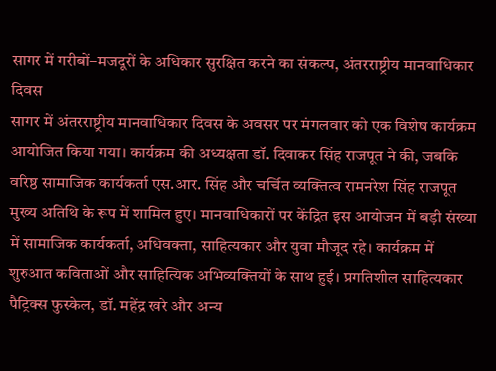सागर में गरीबों–मजदूरों के अधिकार सुरक्षित करने का संकल्प, अंतरराष्ट्रीय मानवाधिकार दिवस
सागर में अंतरराष्ट्रीय मानवाधिकार दिवस के अवसर पर मंगलवार को एक विशेष कार्यक्रम आयोजित किया गया। कार्यक्रम की अध्यक्षता डॉ. दिवाकर सिंह राजपूत ने की, जबकि वरिष्ठ सामाजिक कार्यकर्ता एस.आर. सिंह और चर्चित व्यक्तित्व रामनरेश सिंह राजपूत मुख्य अतिथि के रूप में शामिल हुए। मानवाधिकारों पर केंद्रित इस आयोजन में बड़ी संख्या में सामाजिक कार्यकर्ता, अधिवक्ता, साहित्यकार और युवा मौजूद रहे। कार्यक्रम में शुरुआत कविताओं और साहित्यिक अभिव्यक्तियों के साथ हुई। प्रगतिशील साहित्यकार पैट्रिक्स फुस्केल, डॉ. महेंद्र खरे और अन्य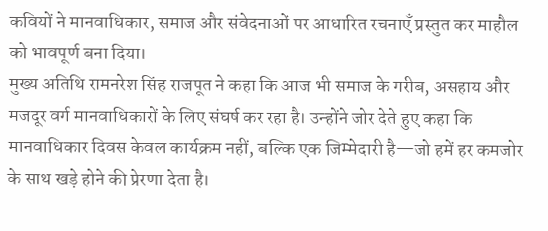कवियों ने मानवाधिकार, समाज और संवेदनाओं पर आधारित रचनाएँ प्रस्तुत कर माहौल को भावपूर्ण बना दिया।
मुख्य अतिथि रामनरेश सिंह राजपूत ने कहा कि आज भी समाज के गरीब, असहाय और मजदूर वर्ग मानवाधिकारों के लिए संघर्ष कर रहा है। उन्होंने जोर देते हुए कहा कि मानवाधिकार दिवस केवल कार्यक्रम नहीं, बल्कि एक जिम्मेदारी है—जो हमें हर कमजोर के साथ खड़े होने की प्रेरणा देता है।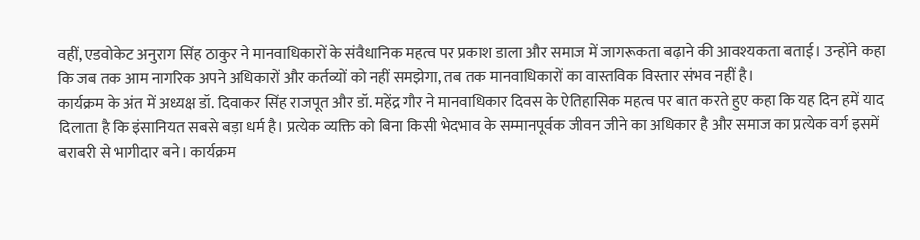वहीं, एडवोकेट अनुराग सिंह ठाकुर ने मानवाधिकारों के संवैधानिक महत्व पर प्रकाश डाला और समाज में जागरूकता बढ़ाने की आवश्यकता बताई। उन्होंने कहा कि जब तक आम नागरिक अपने अधिकारों और कर्तव्यों को नहीं समझेगा, तब तक मानवाधिकारों का वास्तविक विस्तार संभव नहीं है।
कार्यक्रम के अंत में अध्यक्ष डॉ. दिवाकर सिंह राजपूत और डॉ. महेंद्र गौर ने मानवाधिकार दिवस के ऐतिहासिक महत्व पर बात करते हुए कहा कि यह दिन हमें याद दिलाता है कि इंसानियत सबसे बड़ा धर्म है। प्रत्येक व्यक्ति को बिना किसी भेदभाव के सम्मानपूर्वक जीवन जीने का अधिकार है और समाज का प्रत्येक वर्ग इसमें बराबरी से भागीदार बने। कार्यक्रम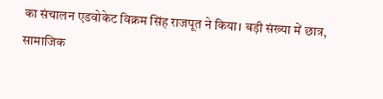का संचालन एडवोकेट विक्रम सिंह राजपूत ने किया। बड़ी संख्या में छात्र, सामाजिक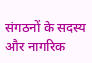संगठनों के सदस्य और नागरिक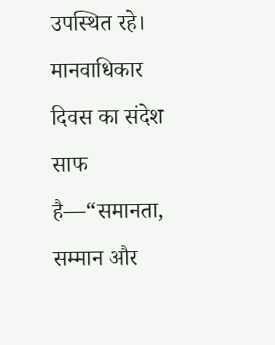उपस्थित रहे। मानवाधिकार दिवस का संदेश साफ है—“समानता, सम्मान और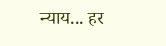न्याय... हर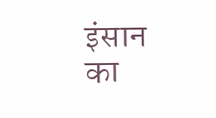इंसान का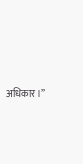अधिकार।”